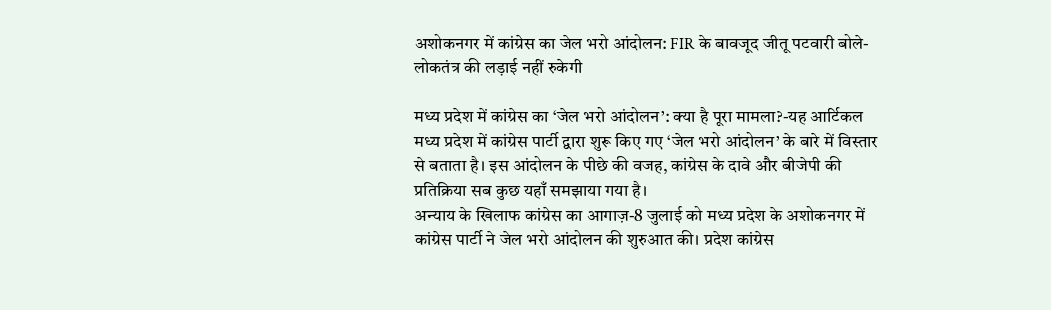अशोकनगर में कांग्रेस का जेल भरो आंदोलन: FIR के बावजूद जीतू पटवारी बोले- लोकतंत्र की लड़ाई नहीं रुकेगी

मध्य प्रदेश में कांग्रेस का ‘जेल भरो आंदोलन’: क्या है पूरा मामला?-यह आर्टिकल मध्य प्रदेश में कांग्रेस पार्टी द्वारा शुरू किए गए ‘जेल भरो आंदोलन’ के बारे में विस्तार से बताता है। इस आंदोलन के पीछे की वजह, कांग्रेस के दावे और बीजेपी की प्रतिक्रिया सब कुछ यहाँ समझाया गया है।
अन्याय के खिलाफ कांग्रेस का आगाज़-8 जुलाई को मध्य प्रदेश के अशोकनगर में कांग्रेस पार्टी ने जेल भरो आंदोलन की शुरुआत की। प्रदेश कांग्रेस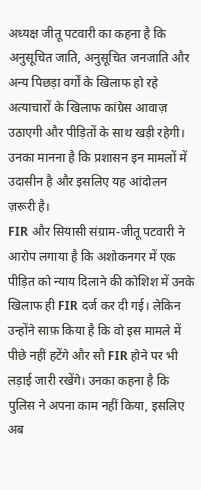अध्यक्ष जीतू पटवारी का कहना है कि अनुसूचित जाति, अनुसूचित जनजाति और अन्य पिछड़ा वर्गों के खिलाफ हो रहे अत्याचारों के खिलाफ कांग्रेस आवाज़ उठाएगी और पीड़ितों के साथ खड़ी रहेगी। उनका मानना है कि प्रशासन इन मामलों में उदासीन है और इसलिए यह आंदोलन ज़रूरी है।
FIR और सियासी संग्राम-जीतू पटवारी ने आरोप लगाया है कि अशोकनगर में एक पीड़ित को न्याय दिलाने की कोशिश में उनके खिलाफ ही FIR दर्ज कर दी गई। लेकिन उन्होंने साफ़ किया है कि वो इस मामले में पीछे नहीं हटेंगे और सौ FIR होने पर भी लड़ाई जारी रखेंगे। उनका कहना है कि पुलिस ने अपना काम नहीं किया, इसलिए अब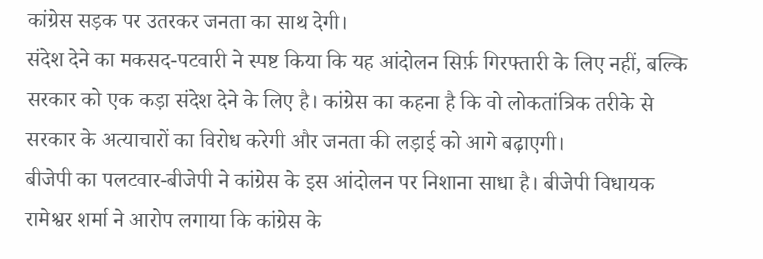कांग्रेस सड़क पर उतरकर जनता का साथ देगी।
संदेश देने का मकसद-पटवारी ने स्पष्ट किया कि यह आंदोलन सिर्फ़ गिरफ्तारी के लिए नहीं, बल्कि सरकार को एक कड़ा संदेश देने के लिए है। कांग्रेस का कहना है कि वो लोकतांत्रिक तरीके से सरकार के अत्याचारों का विरोध करेगी और जनता की लड़ाई को आगे बढ़ाएगी।
बीजेपी का पलटवार-बीजेपी ने कांग्रेस के इस आंदोलन पर निशाना साधा है। बीजेपी विधायक रामेश्वर शर्मा ने आरोप लगाया कि कांग्रेस के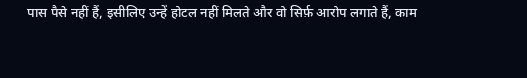पास पैसे नहीं हैं, इसीलिए उन्हें होटल नहीं मिलते और वो सिर्फ़ आरोप लगाते हैं, काम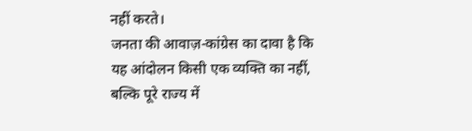नहीं करते।
जनता की आवाज़-कांग्रेस का दावा है कि यह आंदोलन किसी एक व्यक्ति का नहीं, बल्कि पूरे राज्य में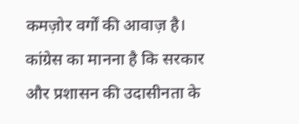कमज़ोर वर्गों की आवाज़ है। कांग्रेस का मानना है कि सरकार और प्रशासन की उदासीनता के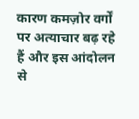कारण कमज़ोर वर्गों पर अत्याचार बढ़ रहे हैं और इस आंदोलन से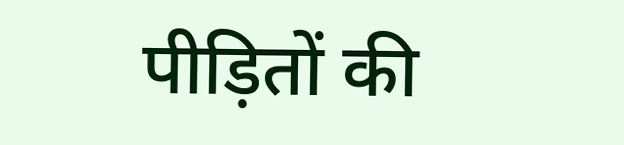पीड़ितों की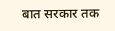बात सरकार तक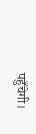पहुँचेगी।